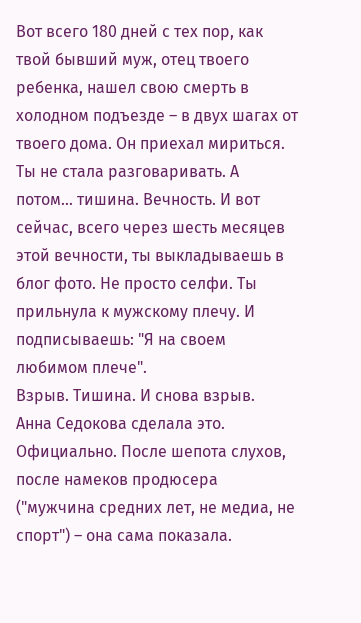Вот всего 180 дней с тех пор, как твой бывший муж, отец твоего ребенка, нашел свою смерть в холодном подъезде – в двух шагах от твоего дома. Он приехал мириться. Ты не стала разговаривать. А потом... тишина. Вечность. И вот сейчас, всего через шесть месяцев этой вечности, ты выкладываешь в блог фото. Не просто селфи. Ты прильнула к мужскому плечу. И подписываешь: "Я на своем любимом плече".
Взрыв. Тишина. И снова взрыв.
Анна Седокова сделала это. Официально. После шепота слухов, после намеков продюсера ("мужчина средних лет, не медиа, не спорт") – она сама показала.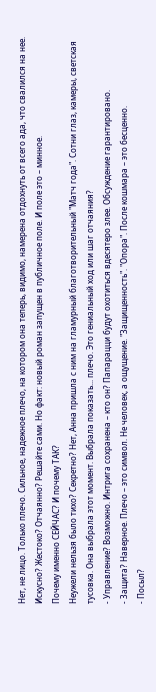Нет, не лицо. Только плечо. Сильное, надежное плечо, на котором она теперь, видимо, намерена отдохнуть от всего ада, что свалился на нее. Искусно? Жестоко? Отчаянно? Решайте сами. Но факт: новый роман запущен в публичное поле. И поле это – минное.
Почему именно СЕЙЧАС? И почему ТАК?
Неужели нельзя было тихо? Секретно? Нет, Анна пришла с ним на гламурный благотворительный "Матч года". Сотни глаз, камеры, светская тусовка. Она выбрала этот момент. Выбрала показать... плечо. Это гениальный ход или шаг отчаяния?
- Управление? Возможно. Интрига сохранена – кто он? Папарацци будут охотиться вдесятеро злее. Обсуждение гарантировано.
- Защита? Наверное. Плечо – это символ. Не человек, а ощущение. "Защищенность". "Опора". После кошмара – это бесценно.
- Посыл?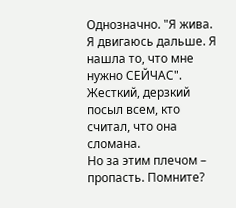Однозначно. "Я жива. Я двигаюсь дальше. Я нашла то, что мне нужно СЕЙЧАС". Жесткий, дерзкий посыл всем, кто считал, что она сломана.
Но за этим плечом – пропасть. Помните?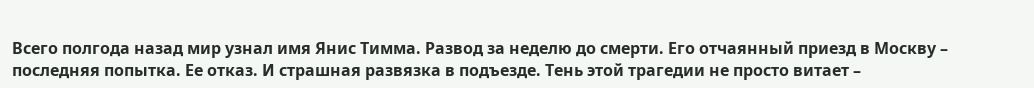Всего полгода назад мир узнал имя Янис Тимма. Развод за неделю до смерти. Его отчаянный приезд в Москву – последняя попытка. Ее отказ. И страшная развязка в подъезде. Тень этой трагедии не просто витает –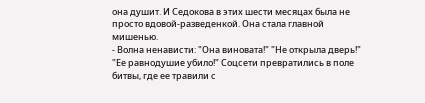она душит. И Седокова в этих шести месяцах была не просто вдовой-разведенкой. Она стала главной мишенью.
- Волна ненависти: "Она виновата!" "Не открыла дверь!" "Ее равнодушие убило!" Соцсети превратились в поле битвы, где ее травили с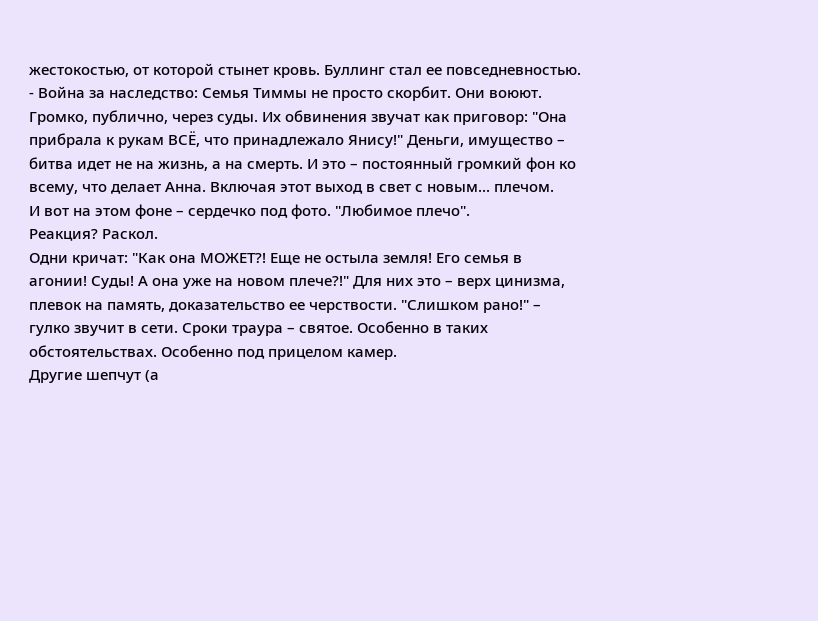жестокостью, от которой стынет кровь. Буллинг стал ее повседневностью.
- Война за наследство: Семья Тиммы не просто скорбит. Они воюют. Громко, публично, через суды. Их обвинения звучат как приговор: "Она прибрала к рукам ВСЁ, что принадлежало Янису!" Деньги, имущество – битва идет не на жизнь, а на смерть. И это – постоянный громкий фон ко всему, что делает Анна. Включая этот выход в свет с новым... плечом.
И вот на этом фоне – сердечко под фото. "Любимое плечо".
Реакция? Раскол.
Одни кричат: "Как она МОЖЕТ?! Еще не остыла земля! Его семья в агонии! Суды! А она уже на новом плече?!" Для них это – верх цинизма, плевок на память, доказательство ее черствости. "Слишком рано!" – гулко звучит в сети. Сроки траура – святое. Особенно в таких обстоятельствах. Особенно под прицелом камер.
Другие шепчут (а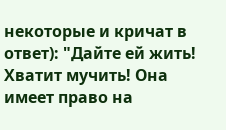некоторые и кричат в ответ): "Дайте ей жить! Хватит мучить! Она имеет право на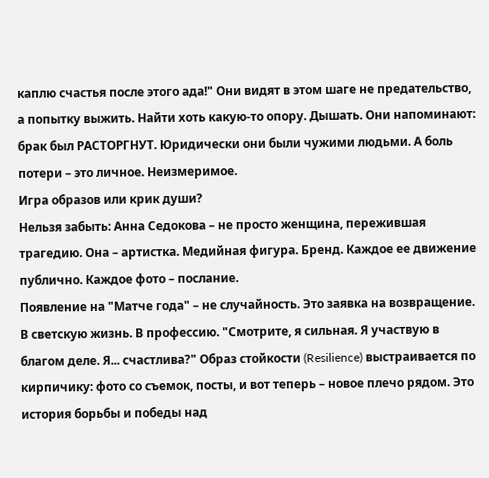каплю счастья после этого ада!" Они видят в этом шаге не предательство, а попытку выжить. Найти хоть какую-то опору. Дышать. Они напоминают: брак был РАСТОРГНУТ. Юридически они были чужими людьми. А боль потери – это личное. Неизмеримое.
Игра образов или крик души?
Нельзя забыть: Анна Седокова – не просто женщина, пережившая трагедию. Она – артистка. Медийная фигура. Бренд. Каждое ее движение публично. Каждое фото – послание.
Появление на "Матче года" – не случайность. Это заявка на возвращение. В светскую жизнь. В профессию. "Смотрите, я сильная. Я участвую в благом деле. Я... счастлива?" Образ стойкости (Resilience) выстраивается по кирпичику: фото со съемок, посты, и вот теперь – новое плечо рядом. Это история борьбы и победы над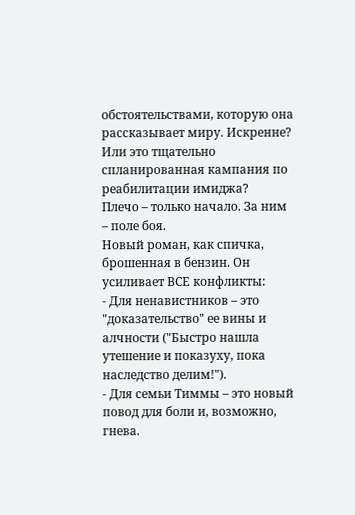обстоятельствами, которую она рассказывает миру. Искренне? Или это тщательно спланированная кампания по реабилитации имиджа?
Плечо – только начало. За ним – поле боя.
Новый роман, как спичка, брошенная в бензин. Он усиливает ВСЕ конфликты:
- Для ненавистников – это "доказательство" ее вины и алчности ("Быстро нашла утешение и показуху, пока наследство делим!").
- Для семьи Тиммы – это новый повод для боли и, возможно, гнева.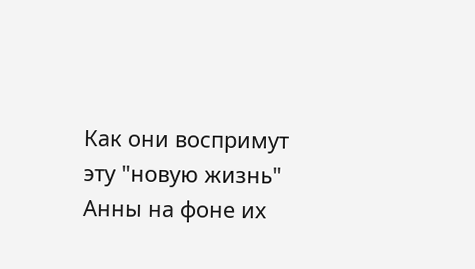Как они воспримут эту "новую жизнь" Анны на фоне их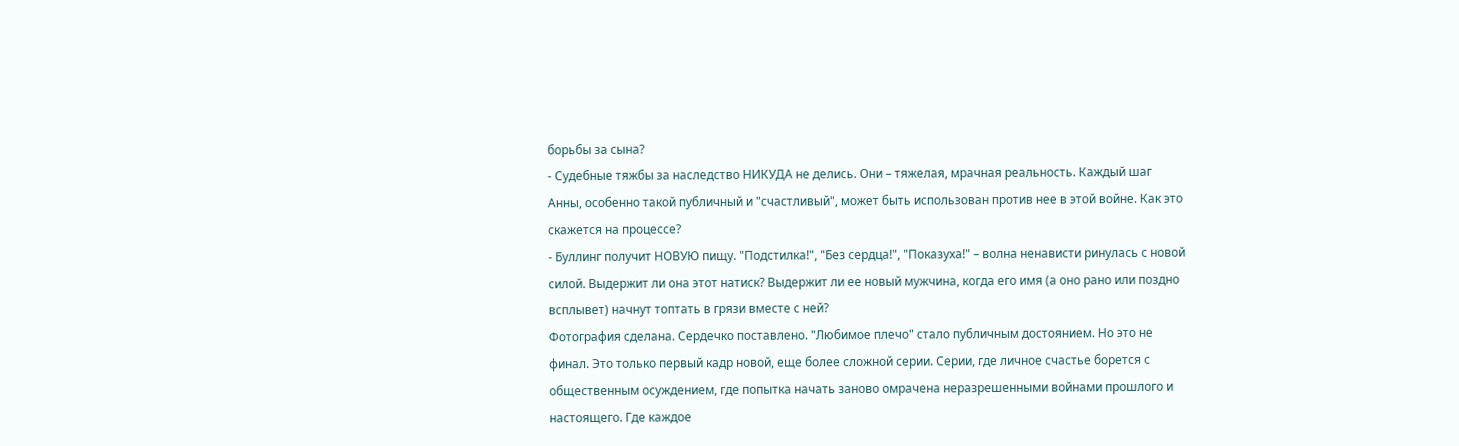борьбы за сына?
- Судебные тяжбы за наследство НИКУДА не делись. Они – тяжелая, мрачная реальность. Каждый шаг Анны, особенно такой публичный и "счастливый", может быть использован против нее в этой войне. Как это скажется на процессе?
- Буллинг получит НОВУЮ пищу. "Подстилка!", "Без сердца!", "Показуха!" – волна ненависти ринулась с новой силой. Выдержит ли она этот натиск? Выдержит ли ее новый мужчина, когда его имя (а оно рано или поздно всплывет) начнут топтать в грязи вместе с ней?
Фотография сделана. Сердечко поставлено. "Любимое плечо" стало публичным достоянием. Но это не финал. Это только первый кадр новой, еще более сложной серии. Серии, где личное счастье борется с общественным осуждением, где попытка начать заново омрачена неразрешенными войнами прошлого и настоящего. Где каждое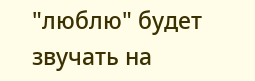"люблю" будет звучать на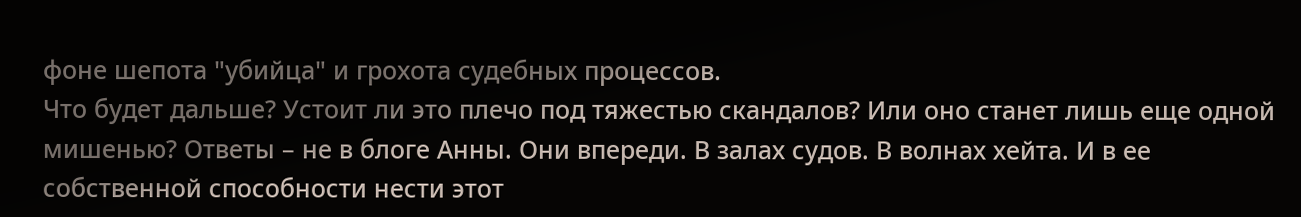фоне шепота "убийца" и грохота судебных процессов.
Что будет дальше? Устоит ли это плечо под тяжестью скандалов? Или оно станет лишь еще одной мишенью? Ответы – не в блоге Анны. Они впереди. В залах судов. В волнах хейта. И в ее собственной способности нести этот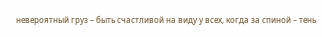невероятный груз – быть счастливой на виду у всех, когда за спиной – тень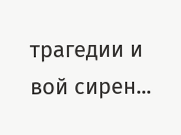трагедии и вой сирен...